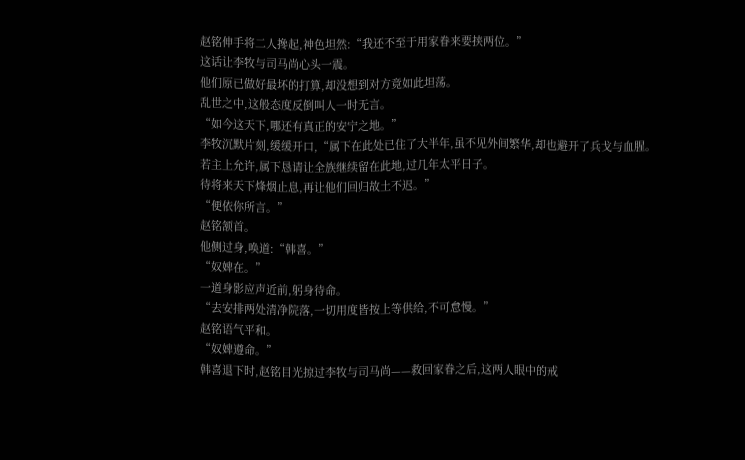赵铭伸手将二人搀起,神色坦然:“我还不至于用家眷来要挟两位。”
这话让李牧与司马尚心头一震。
他们原已做好最坏的打算,却没想到对方竟如此坦荡。
乱世之中,这般态度反倒叫人一时无言。
“如今这天下,哪还有真正的安宁之地。”
李牧沉默片刻,缓缓开口,“属下在此处已住了大半年,虽不见外间繁华,却也避开了兵戈与血腥。
若主上允许,属下恳请让全族继续留在此地,过几年太平日子。
待将来天下烽烟止息,再让他们回归故土不迟。”
“便依你所言。”
赵铭颔首。
他侧过身,唤道:“韩喜。”
“奴婢在。”
一道身影应声近前,躬身待命。
“去安排两处清净院落,一切用度皆按上等供给,不可怠慢。”
赵铭语气平和。
“奴婢遵命。”
韩喜退下时,赵铭目光掠过李牧与司马尚——救回家眷之后,这两人眼中的戒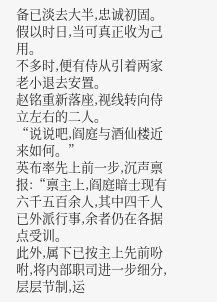备已淡去大半,忠诚初固。
假以时日,当可真正收为己用。
不多时,便有侍从引着两家老小退去安置。
赵铭重新落座,视线转向侍立左右的二人。
“说说吧,阎庭与酒仙楼近来如何。”
英布率先上前一步,沉声禀报:“禀主上,阎庭暗士现有六千五百余人,其中四千人已外派行事,余者仍在各据点受训。
此外,属下已按主上先前吩咐,将内部职司进一步细分,层层节制,运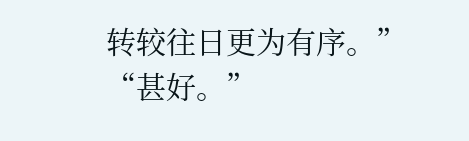转较往日更为有序。”
“甚好。”